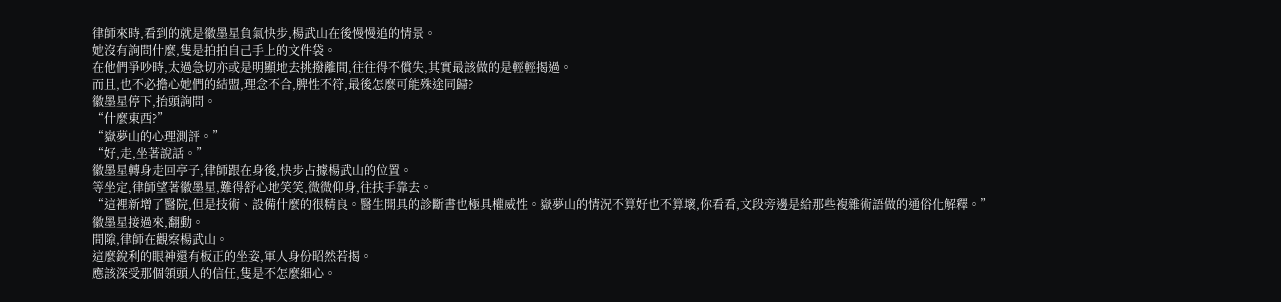律師來時,看到的就是徽墨星負氣快步,楊武山在後慢慢追的情景。
她沒有詢問什麼,隻是拍拍自己手上的文件袋。
在他們爭吵時,太過急切亦或是明顯地去挑撥離間,往往得不償失,其實最該做的是輕輕揭過。
而且,也不必擔心她們的結盟,理念不合,脾性不符,最後怎麼可能殊途同歸?
徽墨星停下,抬頭詢問。
“什麼東西?”
“嶽夢山的心理測評。”
“好,走,坐著說話。”
徽墨星轉身走回亭子,律師跟在身後,快步占據楊武山的位置。
等坐定,律師望著徽墨星,難得舒心地笑笑,微微仰身,往扶手靠去。
“這裡新增了醫院,但是技術、設備什麼的很精良。醫生開具的診斷書也極具權威性。嶽夢山的情況不算好也不算壞,你看看,文段旁邊是給那些複雜術語做的通俗化解釋。”
徽墨星接過來,翻動。
間隙,律師在觀察楊武山。
這麼銳利的眼神還有板正的坐姿,軍人身份昭然若揭。
應該深受那個領頭人的信任,隻是不怎麼細心。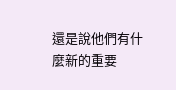還是說他們有什麼新的重要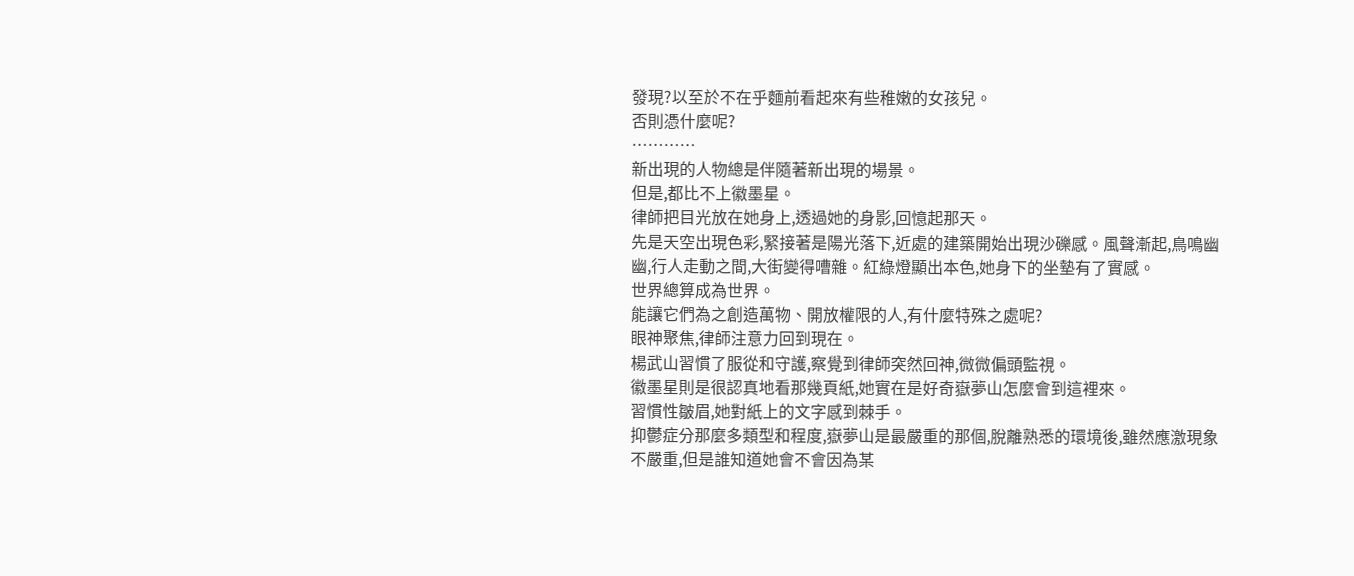發現?以至於不在乎麵前看起來有些稚嫩的女孩兒。
否則憑什麼呢?
…………
新出現的人物總是伴隨著新出現的場景。
但是,都比不上徽墨星。
律師把目光放在她身上,透過她的身影,回憶起那天。
先是天空出現色彩,緊接著是陽光落下,近處的建築開始出現沙礫感。風聲漸起,鳥鳴幽幽,行人走動之間,大街變得嘈雜。紅綠燈顯出本色,她身下的坐墊有了實感。
世界總算成為世界。
能讓它們為之創造萬物、開放權限的人,有什麼特殊之處呢?
眼神聚焦,律師注意力回到現在。
楊武山習慣了服從和守護,察覺到律師突然回神,微微偏頭監視。
徽墨星則是很認真地看那幾頁紙,她實在是好奇嶽夢山怎麼會到這裡來。
習慣性皺眉,她對紙上的文字感到棘手。
抑鬱症分那麼多類型和程度,嶽夢山是最嚴重的那個,脫離熟悉的環境後,雖然應激現象不嚴重,但是誰知道她會不會因為某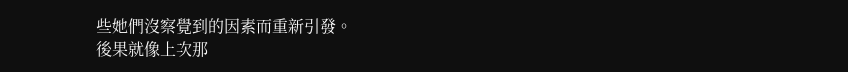些她們沒察覺到的因素而重新引發。
後果就像上次那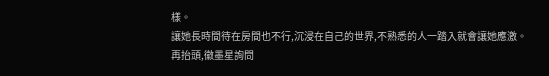樣。
讓她長時間待在房間也不行,沉浸在自己的世界,不熟悉的人一踏入就會讓她應激。
再抬頭,徽墨星詢問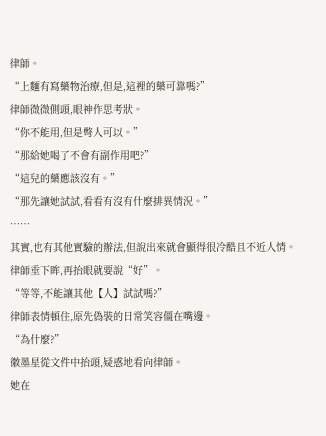律師。
“上麵有寫藥物治療,但是,這裡的藥可靠嗎?”
律師微微側頭,眼神作思考狀。
“你不能用,但是彆人可以。”
“那給她喝了不會有副作用吧?”
“這兒的藥應該沒有。”
“那先讓她試試,看看有沒有什麼排異情況。”
……
其實,也有其他實驗的辦法,但說出來就會顯得很冷酷且不近人情。
律師垂下眸,再抬眼就要說“好”。
“等等,不能讓其他【人】試試嗎?”
律師表情頓住,原先偽裝的日常笑容僵在嘴邊。
“為什麼?”
徽墨星從文件中抬頭,疑惑地看向律師。
她在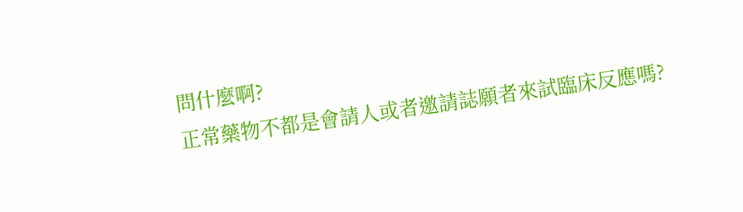問什麼啊?
正常藥物不都是會請人或者邀請誌願者來試臨床反應嗎?